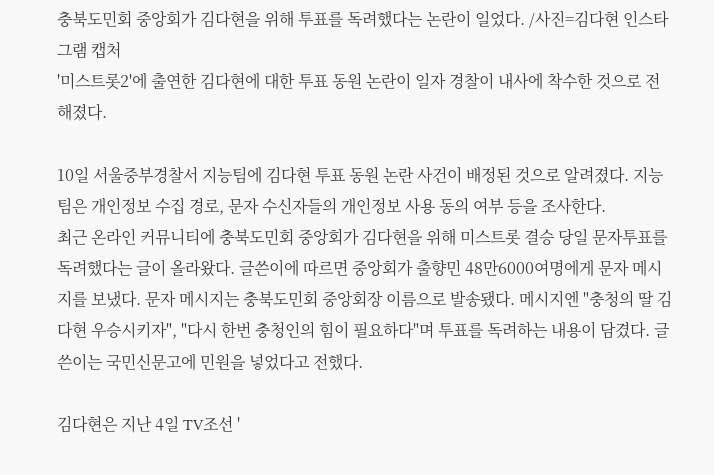충북도민회 중앙회가 김다현을 위해 투표를 독려했다는 논란이 일었다. /사진=김다현 인스타그램 캡처
'미스트롯2'에 출연한 김다현에 대한 투표 동원 논란이 일자 경찰이 내사에 착수한 것으로 전해졌다.

10일 서울중부경찰서 지능팀에 김다현 투표 동원 논란 사건이 배정된 것으로 알려졌다. 지능팀은 개인정보 수집 경로, 문자 수신자들의 개인정보 사용 동의 여부 등을 조사한다.
최근 온라인 커뮤니티에 충북도민회 중앙회가 김다현을 위해 미스트롯 결승 당일 문자투표를 독려했다는 글이 올라왔다. 글쓴이에 따르면 중앙회가 출향민 48만6000여명에게 문자 메시지를 보냈다. 문자 메시지는 충북도민회 중앙회장 이름으로 발송됐다. 메시지엔 "충청의 딸 김다현 우승시키자", "다시 한번 충청인의 힘이 필요하다"며 투표를 독려하는 내용이 담겼다. 글쓴이는 국민신문고에 민원을 넣었다고 전했다.

김다현은 지난 4일 TV조선 '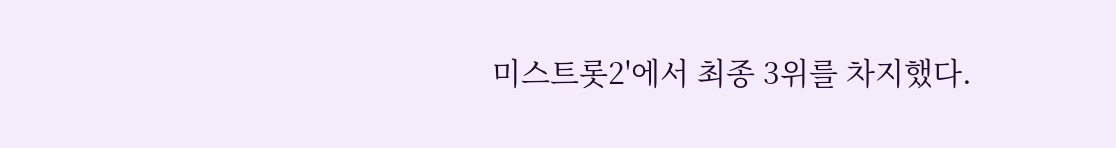미스트롯2'에서 최종 3위를 차지했다.